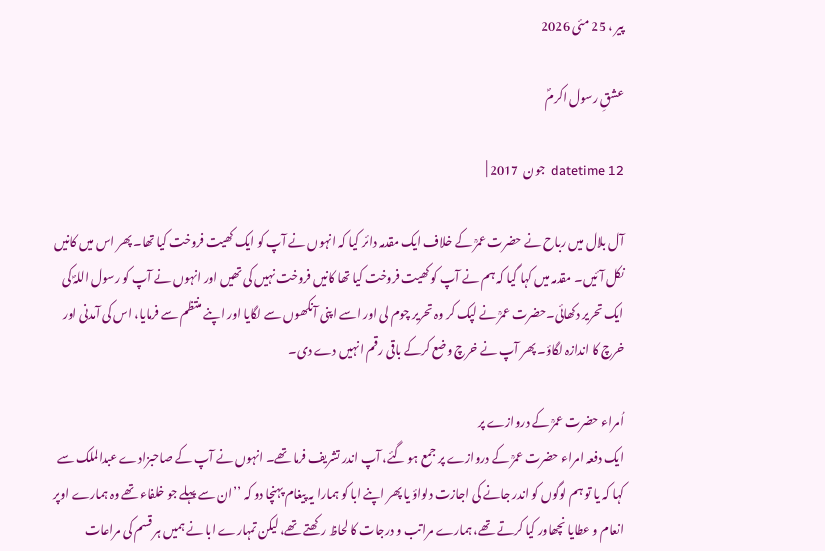پیر ، 25 مئی 2026

عشقِ رسول اکرمؐ

datetime 12  جون  2017 |

آل بلال میں رباح نے حضرت عمرؒ کے خلاف ایک مقدمہ دائر کیا کہ انہوں نے آپ کو ایک کھیت فروخت کیا تھا۔ پھر اس میں کانیں نکل آئیں۔ مقدمہ میں کہا گیا کہ ہم نے آپ کو کھیت فروخت کیا تھا کانیں فروخت نہیں کی تھیں اور انہوں نے آپ کو رسول اللہؐ کی ایک تحریر دکھائی۔حضرت عمرؒ نے لپک کر وہ تحریر چوم لی اور اسے اپنی آنکھوں سے لگایا اور اپنے منتظم سے فرمایا، اس کی آمدنی اور خرچ کا اندازہ لگاؤ۔ پھر آپ نے خرچ وضع کرکے باقی رقم انہیں دے دی۔

اُمراء حضرت عمرؒ کے دروازے پر
ایک دفعہ امراء حضرت عمرؒ کے دروازے پر جمع ہو گئے، آپ اندر تشریف فرما تھے۔ انہوں نے آپ کے صاحبزادے عبدالملک سے کہا کہ یا تو ہم لوگوں کو اندر جانے کی اجازت دلواؤ یا پھر اپنے ابا کو ہمارا یہ پیغام پہنچا دو کہ ’’ان سے پہلے جو خلفاء تھے وہ ہمارے اوپر انعام و عطایا نچھاور کیا کرتے تھے، ہمارے مراتب و درجات کا لحاظ رکھتے تھے، لیکن تمہارے ابا نے ہمیں ہر قسم کی مراعات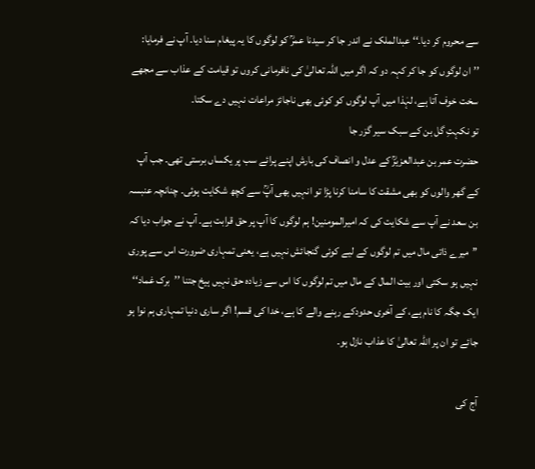سے محروم کر دیا۔‘‘ عبدالملک نے اندر جا کر سیدنا عمرؒ کو لوگوں کا یہ پیغام سنا دیا۔ آپ نے فرمایا: ’’ان لوگوں کو جا کر کہہ دو کہ اگر میں اللہ تعالیٰ کی نافرمانی کروں تو قیامت کے عذاب سے مجھے سخت خوف آتا ہے، لہٰذا میں آپ لوگوں کو کوئی بھی ناجائز مراعات نہیں دے سکتا۔
تو نکہتِ گل بن کے سبک سیر گزر جا
حضرت عمر بن عبدالعزیزؒ کے عدل و انصاف کی بارش اپنے پرائے سب پر یکساں برستی تھی۔ جب آپ کے گھر والوں کو بھی مشقت کا سامنا کرنا پڑا تو انہیں بھی آپؒ سے کچھ شکایت ہوئی۔ چنانچہ عنبسہ بن سعد نے آپ سے شکایت کی کہ امیرالمومنین! ہم لوگوں کا آپ پر حق قرابت ہے۔ آپ نے جواب دیا کہ ’’میرے ذاتی مال میں تم لوگوں کے لیے کوئی گنجائش نہیں ہے، یعنی تمہاری ضرورت اس سے پوری نہیں ہو سکتی اور بیت المال کے مال میں تم لوگوں کا اس سے زیادہ حق نہیں ہیخ جتنا ’’برک غماد‘‘ ایک جگہ کا نام ہے، کے آخری حدودکے رہنے والے کا ہے، خدا کی قسم! اگر ساری دنیا تمہاری ہم نوا ہو جائے تو ان پر اللہ تعالیٰ کا عذاب نازل ہو۔

آج کی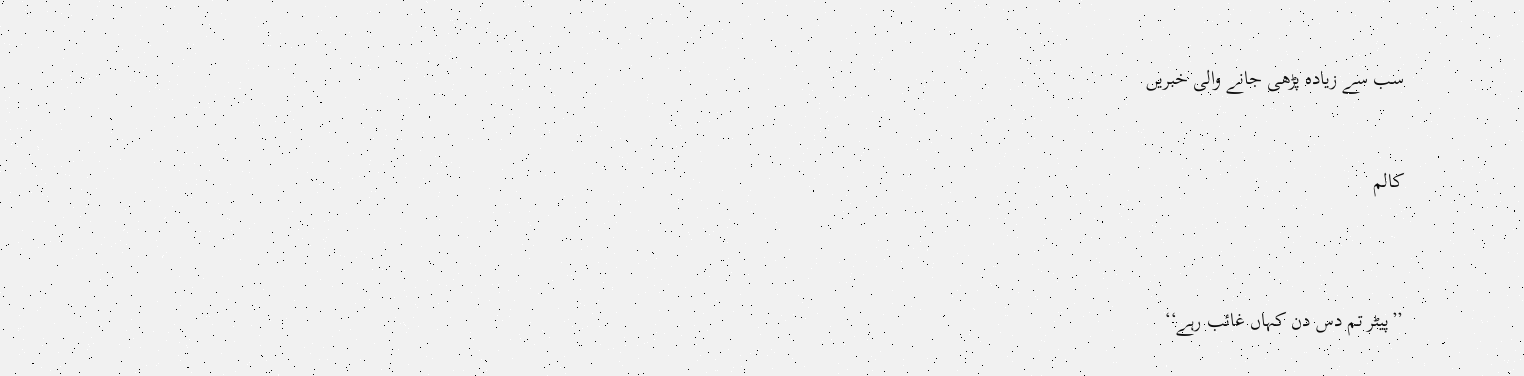سب سے زیادہ پڑھی جانے والی خبریں


کالم



’’پیٹر تم دس دن کہاں غائب رہے‘‘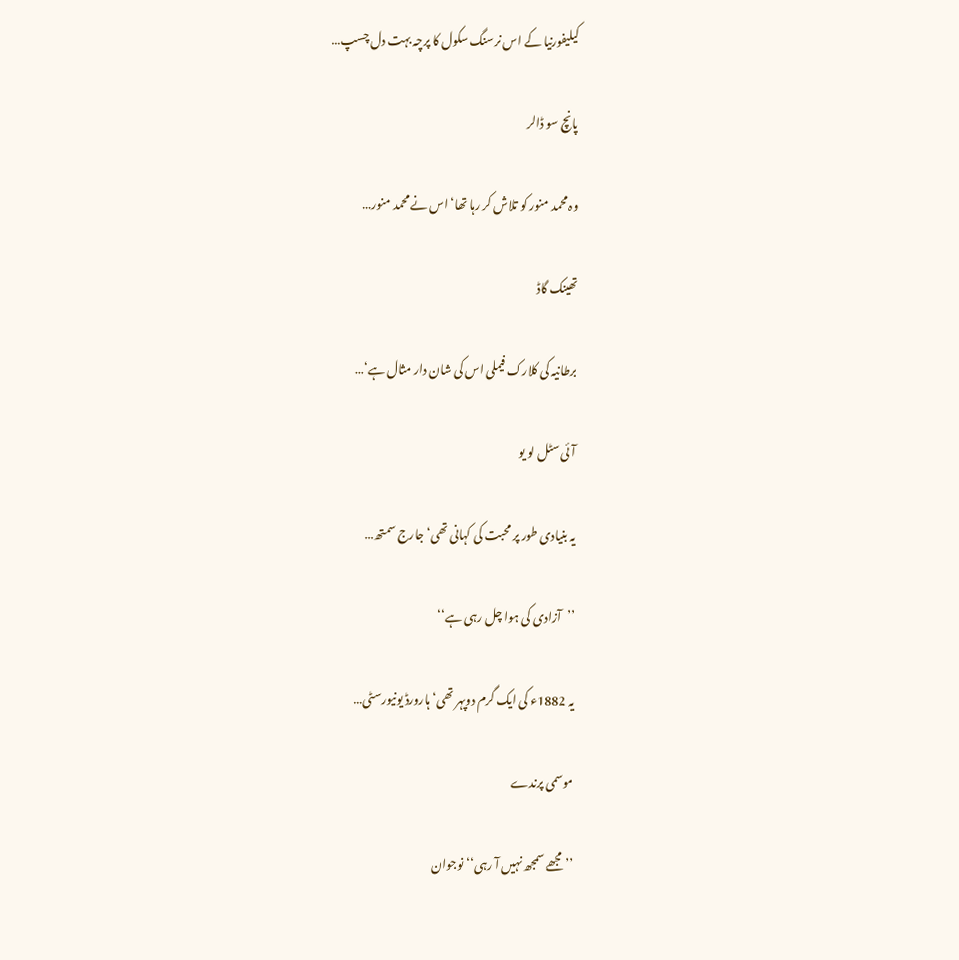کیلیفورنیا کے اس نرسنگ سکول کا پرچہ بہت دل چسپ…

پانچ سو ڈالر

وہ محمد منور کو تلاش کر رہا تھا‘ اس نے محمد منور…

تھینک گاڈ

برطانیہ کی کلارک فیملی اس کی شان دار مثال ہے‘…

آئی سٹل لو یو

یہ بنیادی طور پر محبت کی کہانی تھی‘ جارج سمتھ…

’’آزادی کی ہوا چل رہی ہے‘‘

یہ 1882ء کی ایک گرم دوپہر تھی‘ ہارورڈ یونیورسٹی…

موسمی پرندے

’’ مجھے سمجھ نہیں آ رہی‘‘ نوجوان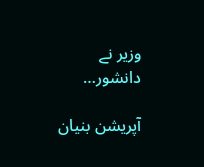وزیر نے دانشور…

آپریشن بنیان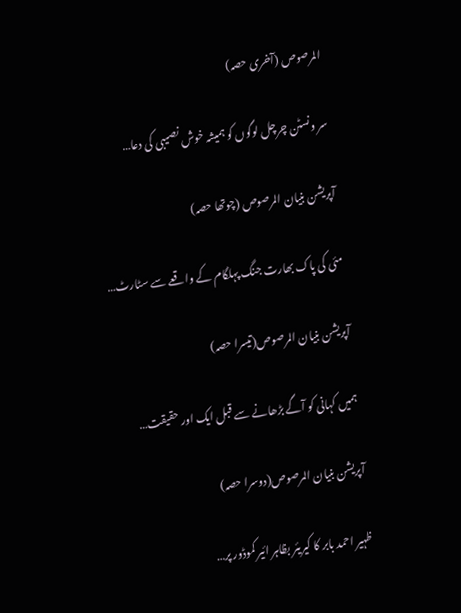المرصوص (آخری حصہ)

سر ونسٹن چرچل لوگوں کو ہمیشہ خوش نصیبی کی دعا…

آپریشن بنیان المرصوص (چوتھا حصہ)

مئی کی پاک بھارت جنگ پہلگام کے واقعے سے سٹارٹ…

آپریشن بنیان المرصوص(تیسرا حصہ)

ہمیں کہانی کو آگے بڑھانے سے قبل ایک اور حقیقت…

آپریشن بنیان المرصوص(دوسرا حصہ)

ظہیر احمد بابر کا کیریئر بظاہر ائیر کموڈور پر…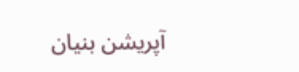آپریشن بنیان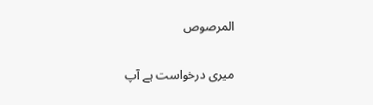المرصوص

میری درخواست ہے آپ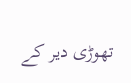تھوڑی دیر کے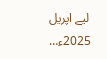لیے اپریل 2025ء…